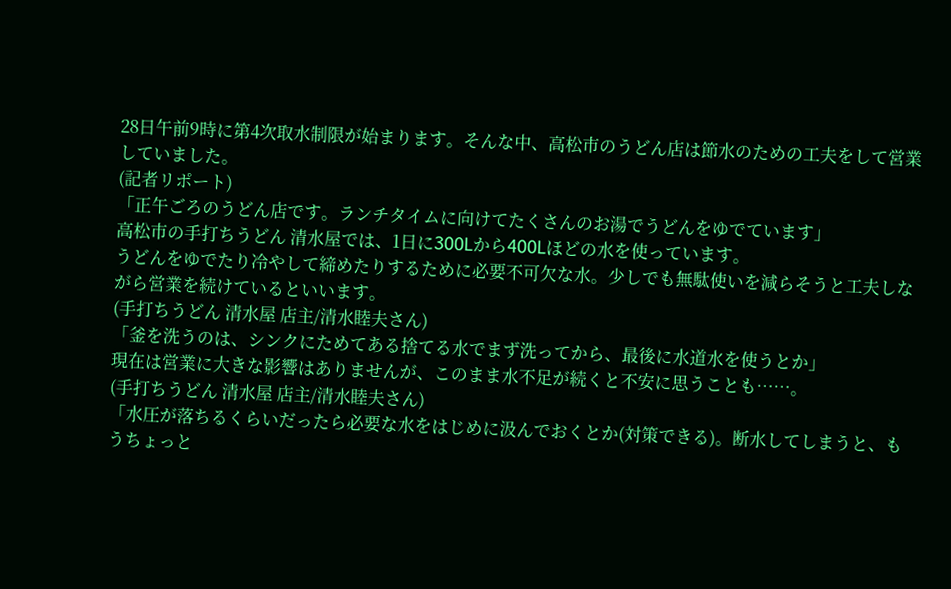28日午前9時に第4次取水制限が始まります。そんな中、高松市のうどん店は節水のための工夫をして営業していました。
(記者リポート)
「正午ごろのうどん店です。ランチタイムに向けてたくさんのお湯でうどんをゆでています」
高松市の手打ちうどん 清水屋では、1日に300Lから400Lほどの水を使っています。
うどんをゆでたり冷やして締めたりするために必要不可欠な水。少しでも無駄使いを減らそうと工夫しながら営業を続けているといいます。
(手打ちうどん 清水屋 店主/清水睦夫さん)
「釜を洗うのは、シンクにためてある捨てる水でまず洗ってから、最後に水道水を使うとか」
現在は営業に大きな影響はありませんが、このまま水不足が続くと不安に思うことも……。
(手打ちうどん 清水屋 店主/清水睦夫さん)
「水圧が落ちるくらいだったら必要な水をはじめに汲んでおくとか(対策できる)。断水してしまうと、もうちょっと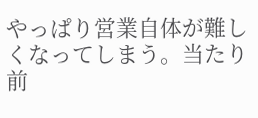やっぱり営業自体が難しくなってしまう。当たり前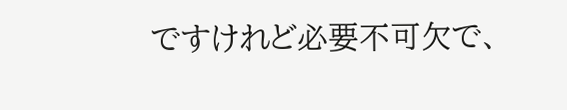ですけれど必要不可欠で、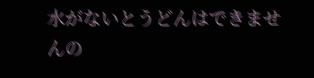水がないとうどんはできませんの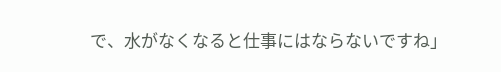で、水がなくなると仕事にはならないですね」